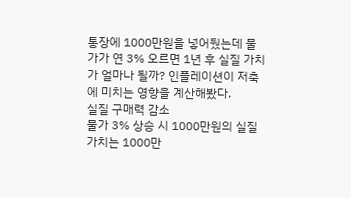통장에 1000만원을 넣어뒀는데 물가가 연 3% 오르면 1년 후 실질 가치가 얼마나 될까? 인플레이션이 저축에 미치는 영향을 계산해봤다.
실질 구매력 감소
물가 3% 상승 시 1000만원의 실질 가치는 1000만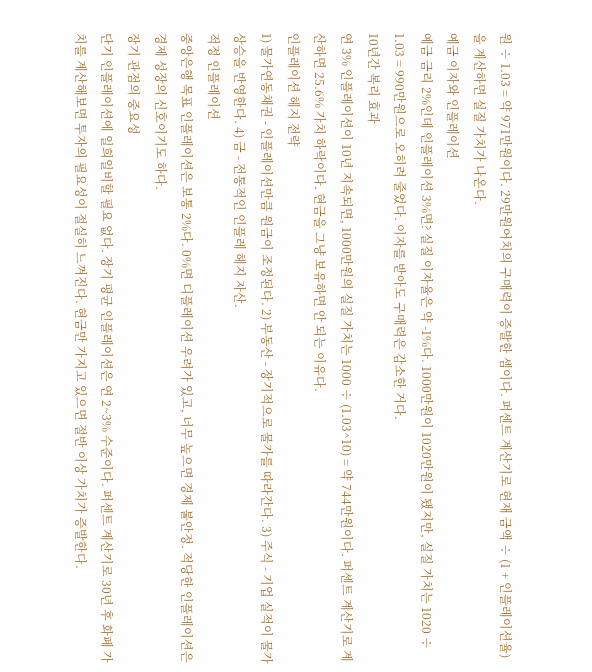원 ÷ 1.03 = 약 971만원이다. 29만원어치의 구매력이 증발한 셈이다. 퍼센트 계산기로 현재 금액 ÷ (1 + 인플레이션율)을 계산하면 실질 가치가 나온다.
예금 이자와 인플레이션
예금 금리 2%인데 인플레이션 3%면? 실질 이자율은 약 -1%다. 1000만원이 1020만원이 됐지만, 실질 가치는 1020 ÷ 1.03 = 990만원으로 오히려 줄었다. 이자를 받아도 구매력은 감소한 거다.
10년간 복리 효과
연 3% 인플레이션이 10년 지속되면, 1000만원의 실질 가치는 1000 ÷ (1.03^10) = 약 744만원이다. 퍼센트 계산기로 계산하면 25.6% 가치 하락이다. 현금을 그냥 보유하면 안 되는 이유다.
인플레이션 헤지 전략
1) 물가연동채권 - 인플레이션만큼 원금이 조정된다. 2) 부동산 - 장기적으로 물가를 따라간다. 3) 주식 - 기업 실적이 물가 상승을 반영한다. 4) 금 - 전통적인 인플레 헤지 자산.
적정 인플레이션
중앙은행 목표 인플레이션은 보통 2%다. 0%면 디플레이션 우려가 있고, 너무 높으면 경제 불안정. 적당한 인플레이션은 경제 성장의 신호이기도 하다.
장기 관점의 중요성
단기 인플레이션에 일희일비할 필요 없다. 장기 평균 인플레이션은 연 2~3% 수준이다. 퍼센트 계산기로 30년 후 화폐 가치를 계산해보면 투자의 필요성이 절실히 느껴진다. 현금만 가지고 있으면 절반 이상 가치가 증발한다.